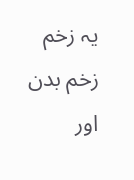یہ زخم زخم بدن اور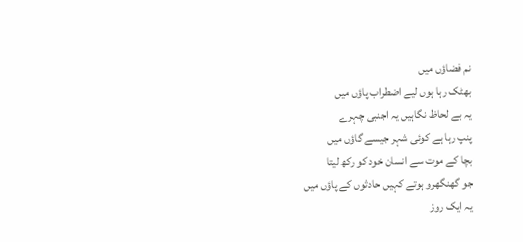نم فضاؤں میں
بھٹک رہا ہوں لیے اضطراب پاؤں میں
یہ بے لحاظ نگاہیں یہ اجنبی چہرے
پنپ رہا ہے کوئی شہر جیسے گاؤں میں
بچا کے موت سے انسان خود کو رکھ لیتا
جو گھنگھرو ہوتے کہیں حادثوں کے پاؤں میں
یہ ایک روز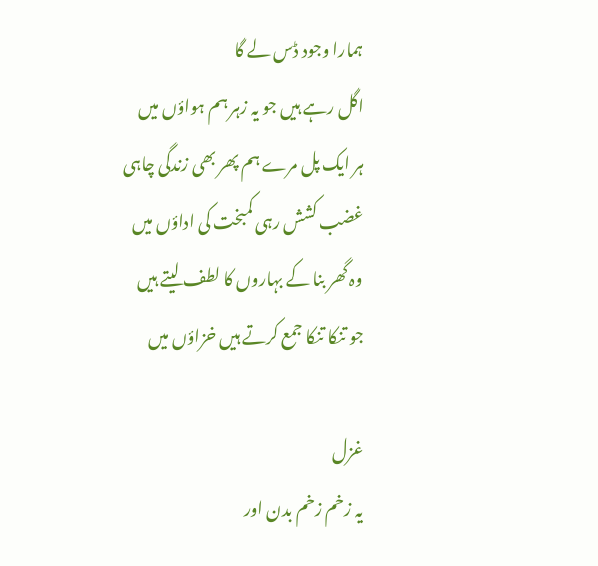ہمارا وجود ڈس لے گا
اگل رہے ہیں جو یہ زہر ہم ہواؤں میں
ہر ایک پل مرے ہم پھر بھی زندگی چاہی
غضب کشش رہی کمبخت کی اداؤں میں
وہ گھر بنا کے بہاروں کا لطف لیتے ہیں
جو تنکا تنکا جمع کرتے ہیں خزاؤں میں

غزل
یہ زخم زخم بدن اور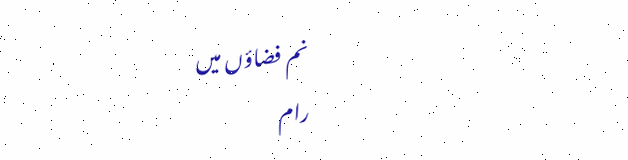نم فضاؤں میں
رام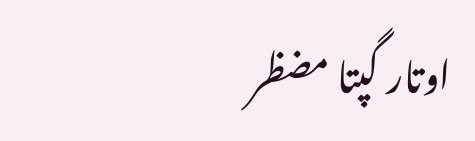اوتار گپتا مضظر